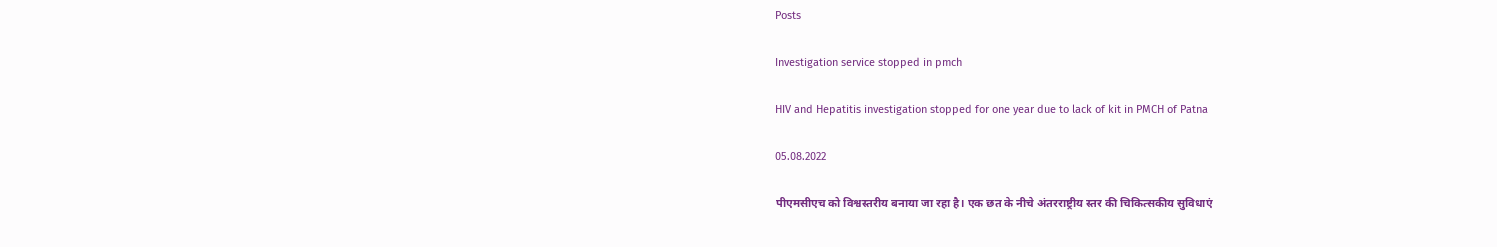Posts

Investigation service stopped in pmch

HIV and Hepatitis investigation stopped for one year due to lack of kit in PMCH of Patna

05.08.2022

पीएमसीएच को विश्वस्तरीय बनाया जा रहा है। एक छत के नीचे अंतरराष्ट्रीय स्तर की चिकित्सकीय सुविधाएं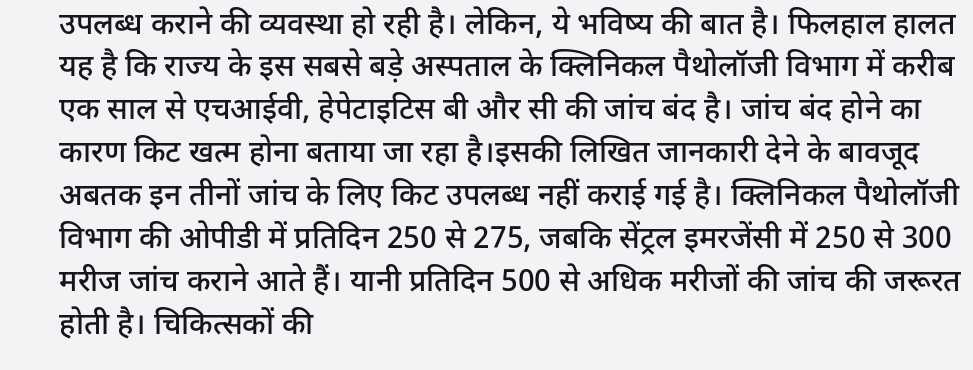उपलब्ध कराने की व्यवस्था हो रही है। लेकिन, ये भविष्य की बात है। फिलहाल हालत यह है कि राज्य के इस सबसे बड़े अस्पताल के क्लिनिकल पैथोलॉजी विभाग में करीब एक साल से एचआईवी, हेपेटाइटिस बी और सी की जांच बंद है। जांच बंद होने का कारण किट खत्म होना बताया जा रहा है।इसकी लिखित जानकारी देने के बावजूद अबतक इन तीनों जांच के लिए किट उपलब्ध नहीं कराई गई है। क्लिनिकल पैथोलॉजी विभाग की ओपीडी में प्रतिदिन 250 से 275, जबकि सेंट्रल इमरजेंसी में 250 से 300 मरीज जांच कराने आते हैं। यानी प्रतिदिन 500 से अधिक मरीजों की जांच की जरूरत होती है। चिकित्सकों की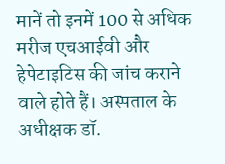मानें तो इनमें 100 से अधिक मरीज एचआईवी और हेपेटाइटिस की जांच कराने वाले होते हैं। अस्पताल के अधीक्षक डॉ.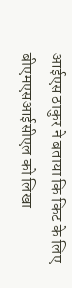आईएस ठाकुर ने बताया कि किट के लिए बीएमएसआईसीएल को लिखा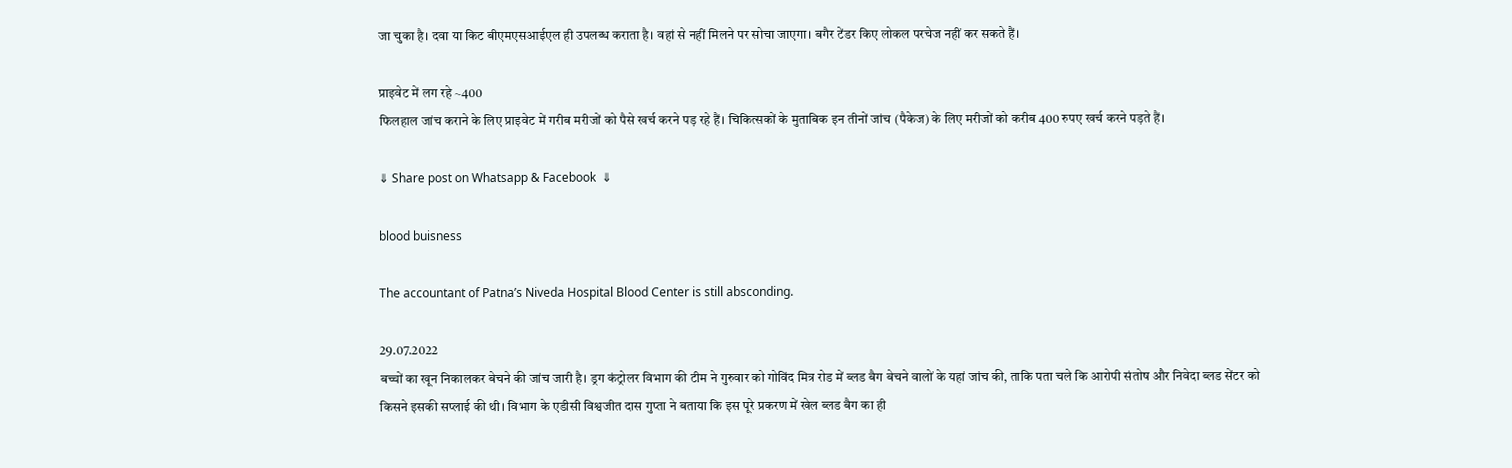जा चुका है। दवा या किट बीएमएसआईएल ही उपलब्ध कराता है। वहां से नहीं मिलने पर सोचा जाएगा। बगैर टेंडर किए लोकल परचेज नहीं कर सकते हैं।

प्राइवेट में लग रहे ~400
फिलहाल जांच कराने के लिए प्राइवेट में गरीब मरीजों को पैसे खर्च करने पड़ रहे हैं। चिकित्सकों के मुताबिक इन तीनों जांच (पैकेज) के लिए मरीजों को करीब 400 रुपए खर्च करने पड़ते हैं।

⇓ Share post on Whatsapp & Facebook  ⇓

blood buisness

The accountant of Patna’s Niveda Hospital Blood Center is still absconding.

29.07.2022
बच्चों का खून निकालकर बेचने की जांच जारी है। ड्रग कंट्रोलर विभाग की टीम ने गुरुवार को गोविंद मित्र रोड में ब्लड बैग बेचने वालों के यहां जांच की, ताकि पता चले कि आरोपी संतोष और निवेदा ब्लड सेंटर को किसने इसकी सप्लाई की थी। विभाग के एडीसी विश्वजीत दास गुप्ता ने बताया कि इस पूरे प्रकरण में खेल ब्लड बैग का ही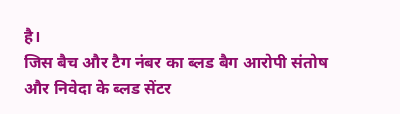है।
जिस बैच और टैग नंबर का ब्लड बैग आरोपी संतोष और निवेदा के ब्लड सेंटर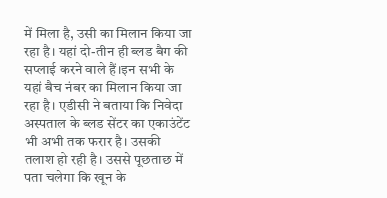में मिला है, उसी का मिलान किया जा रहा है। यहां दो-तीन ही ब्लड बैग की सप्लाई करने वाले हैं।इन सभी के यहां बैच नंबर का मिलान किया जा रहा है। एडीसी ने बताया कि निवेदा अस्पताल के ब्लड सेंटर का एकाउंटेंट भी अभी तक फरार है। उसकी तलाश हो रही है। उससे पूछताछ में पता चलेगा कि खून के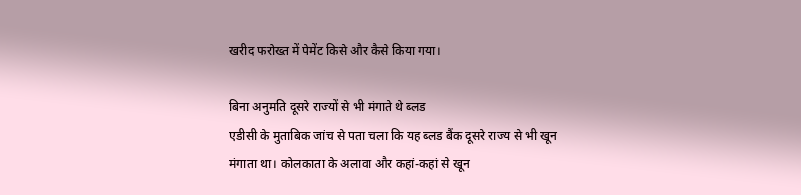खरीद फरोख्त में पेमेंट किसे और कैसे किया गया।

बिना अनुमति दूसरे राज्यों से भी मंगाते थे ब्लड
एडीसी के मुताबिक जांच से पता चला कि यह ब्लड बैंक दूसरे राज्य से भी खून मंगाता था। कोलकाता के अलावा और कहां-कहां से खून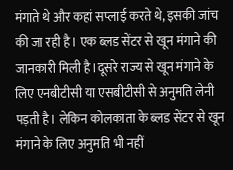मंगाते थे और कहां सप्लाई करते थे, इसकी जांच की जा रही है। एक ब्लड सेंटर से खून मंगाने की जानकारी मिली है।दूसरे राज्य से खून मंगाने के लिए एनबीटीसी या एसबीटीसी से अनुमति लेनी पड़ती है। लेकिन कोलकाता के ब्लड सेंटर से खून मंगाने के लिए अनुमति भी नहीं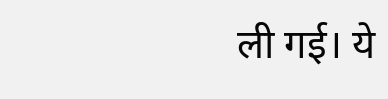ली गई। ये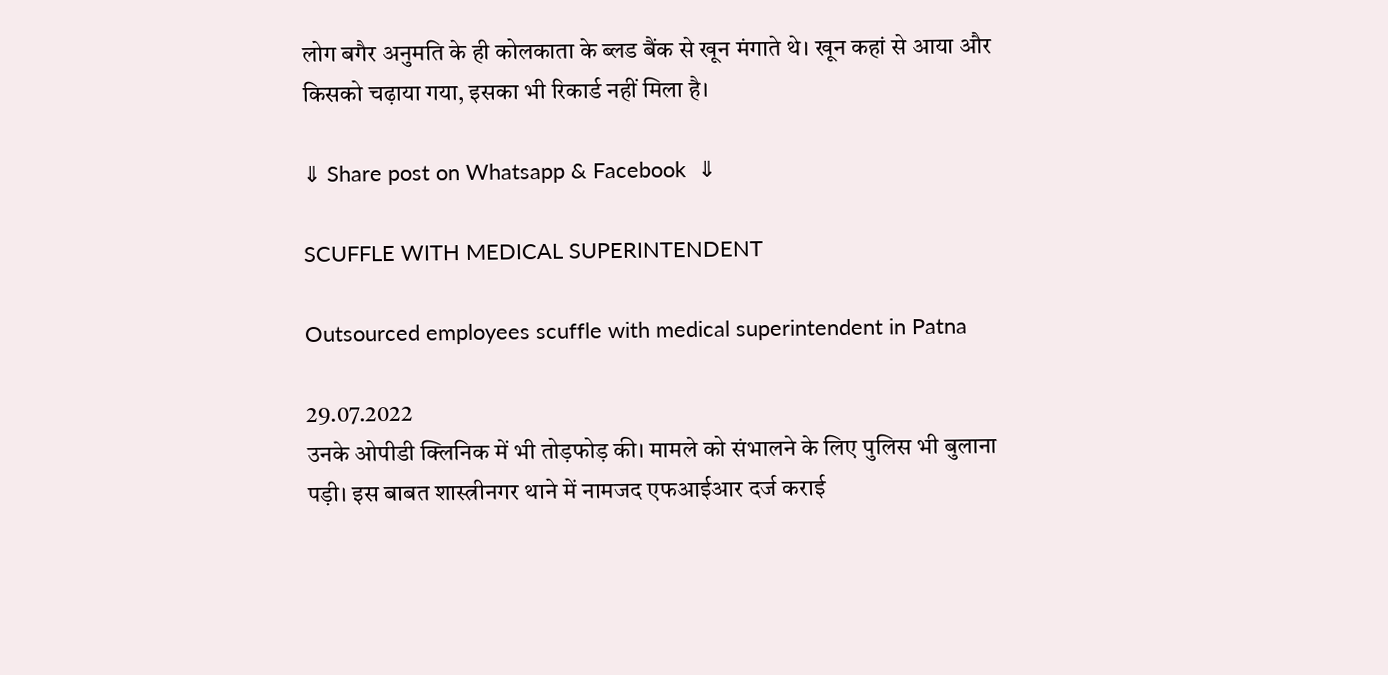लोग बगैर अनुमति के ही कोलकाता के ब्लड बैंक से खून मंगाते थे। खून कहां से आया और किसको चढ़ाया गया, इसका भी रिकार्ड नहीं मिला है।

⇓ Share post on Whatsapp & Facebook  ⇓

SCUFFLE WITH MEDICAL SUPERINTENDENT

Outsourced employees scuffle with medical superintendent in Patna

29.07.2022
उनके ओपीडी क्लिनिक में भी तोड़फोड़ की। मामले को संभालने के लिए पुलिस भी बुलाना पड़ी। इस बाबत शास्त्रीनगर थाने में नामजद एफआईआर दर्ज कराई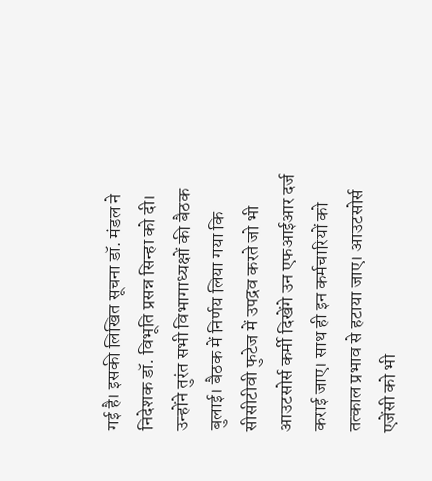गई है। इसकी लिखित सूचना डॉ. मंडल ने निदेशक डॉ. विभूति प्रसन्न सिन्हा को दी। उन्होंने तुरंत सभी विभागाध्यक्षों की बैठक बुलाई। बैठक में निर्णय लिया गया कि सीसीटीवी फुटेज में उपद्रव करते जो भी आउटसोर्स कर्मी दिखेंगे उन एफआईआर दर्ज कराई जाए। साथ ही इन कर्मचारियों को तत्काल प्रभाव से हटाया जाए। आउटसोर्स एजेंसी को भी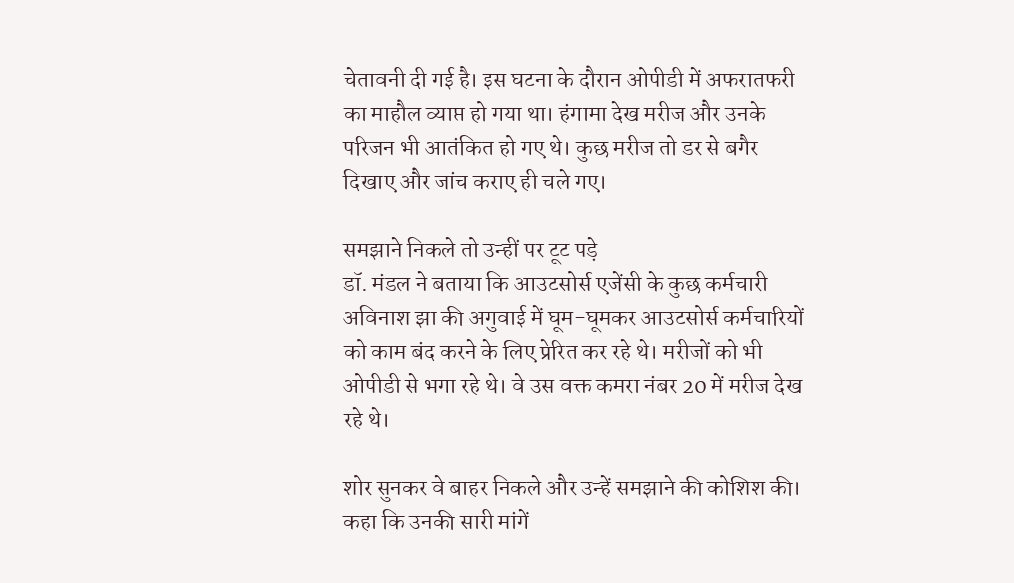चेतावनी दी गई है। इस घटना के दौरान ओपीडी में अफरातफरी का माहौल व्याप्त हो गया था। हंगामा देख मरीज और उनके परिजन भी आतंकित हो गए थे। कुछ मरीज तो डर से बगैर दिखाए और जांच कराए ही चले गए।

समझाने निकले तो उन्हीं पर टूट पड़े
डॉ. मंडल ने बताया कि आउटसोर्स एजेंसी के कुछ कर्मचारी अविनाश झा की अगुवाई में घूम-घूमकर आउटसोर्स कर्मचारियों को काम बंद करने के लिए प्रेरित कर रहे थे। मरीजों को भी ओपीडी से भगा रहे थे। वे उस वक्त कमरा नंबर 20 में मरीज देख रहे थे।

शोर सुनकर वे बाहर निकले और उन्हें समझाने की कोशिश की। कहा कि उनकी सारी मांगें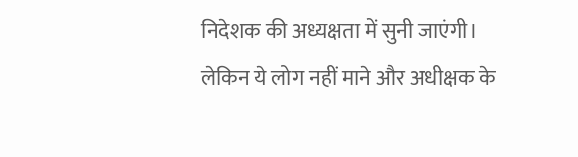निदेशक की अध्यक्षता में सुनी जाएंगी। लेकिन ये लोग नहीं माने और अधीक्षक के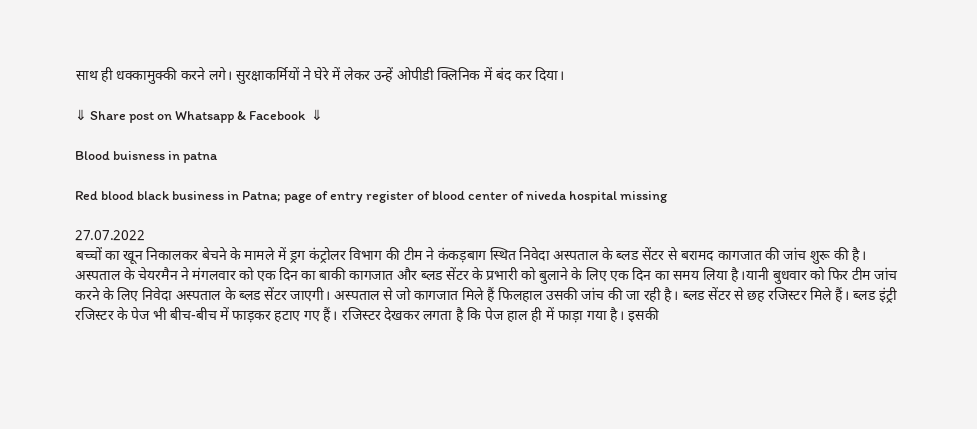साथ ही धक्कामुक्की करने लगे। सुरक्षाकर्मियों ने घेरे में लेकर उन्हें ओपीडी क्लिनिक में बंद कर दिया।

⇓ Share post on Whatsapp & Facebook  ⇓

Blood buisness in patna

Red blood black business in Patna; page of entry register of blood center of niveda hospital missing

27.07.2022
बच्चों का खून निकालकर बेचने के मामले में ड्रग कंट्रोलर विभाग की टीम ने कंकड़बाग स्थित निवेदा अस्पताल के ब्लड सेंटर से बरामद कागजात की जांच शुरू की है। अस्पताल के चेयरमैन ने मंगलवार को एक दिन का बाकी कागजात और ब्लड सेंटर के प्रभारी को बुलाने के लिए एक दिन का समय लिया है।यानी बुधवार को फिर टीम जांच करने के लिए निवेदा अस्पताल के ब्लड सेंटर जाएगी। अस्पताल से जो कागजात मिले हैं फिलहाल उसकी जांच की जा रही है। ब्लड सेंटर से छह रजिस्टर मिले हैं। ब्लड इंट्री रजिस्टर के पेज भी बीच-बीच में फाड़कर हटाए गए हैं। रजिस्टर देखकर लगता है कि पेज हाल ही में फाड़ा गया है। इसकी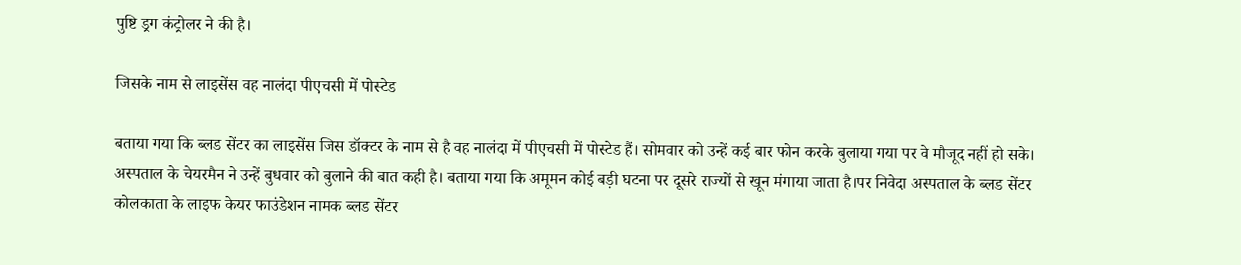पुष्टि ड्रग कंट्रोलर ने की है।

जिसके नाम से लाइसेंस वह नालंदा पीएचसी में पोस्टेड

बताया गया कि ब्लड सेंटर का लाइसेंस जिस डॉक्टर के नाम से है वह नालंदा में पीएचसी में पोस्टेड हैं। सोमवार को उन्हें कई बार फोन करके बुलाया गया पर वे मौजूद नहीं हो सके। अस्पताल के चेयरमैन ने उन्हें बुधवार को बुलाने की बात कही है। बताया गया कि अमूमन कोई बड़ी घटना पर दूसरे राज्यों से खून मंगाया जाता है।पर निवेदा अस्पताल के ब्लड सेंटर कोलकाता के लाइफ केयर फाउंडेशन नामक ब्लड सेंटर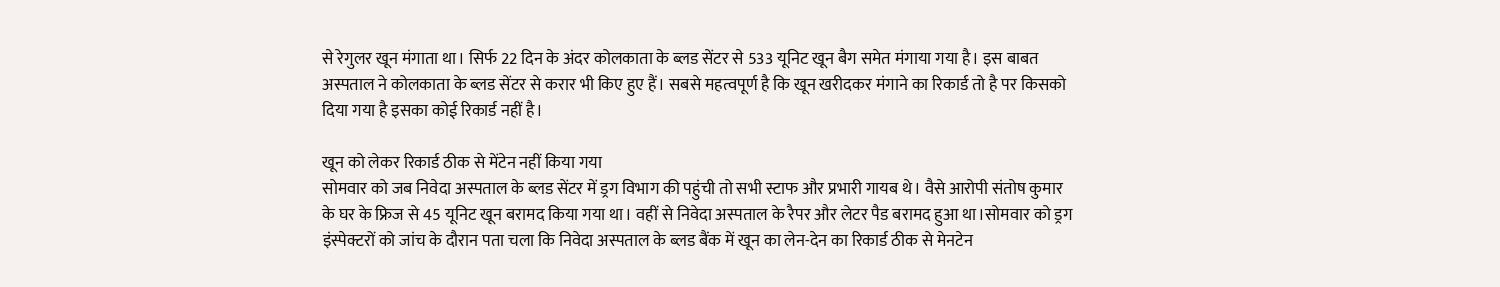से रेगुलर खून मंगाता था। सिर्फ 22 दिन के अंदर कोलकाता के ब्लड सेंटर से 533 यूनिट खून बैग समेत मंगाया गया है। इस बाबत अस्पताल ने कोलकाता के ब्लड सेंटर से करार भी किए हुए हैं। सबसे महत्वपूर्ण है कि खून खरीदकर मंगाने का रिकार्ड तो है पर किसको दिया गया है इसका कोई रिकार्ड नहीं है।

खून को लेकर रिकार्ड ठीक से मेंटेन नहीं किया गया
सोमवार को जब निवेदा अस्पताल के ब्लड सेंटर में ड्रग विभाग की पहुंची तो सभी स्टाफ और प्रभारी गायब थे। वैसे आरोपी संतोष कुमार के घर के फ्रिज से 45 यूनिट खून बरामद किया गया था। वहीं से निवेदा अस्पताल के रैपर और लेटर पैड बरामद हुआ था।सोमवार को ड्रग इंस्पेक्टरों को जांच के दौरान पता चला कि निवेदा अस्पताल के ब्लड बैंक में खून का लेन-देन का रिकार्ड ठीक से मेनटेन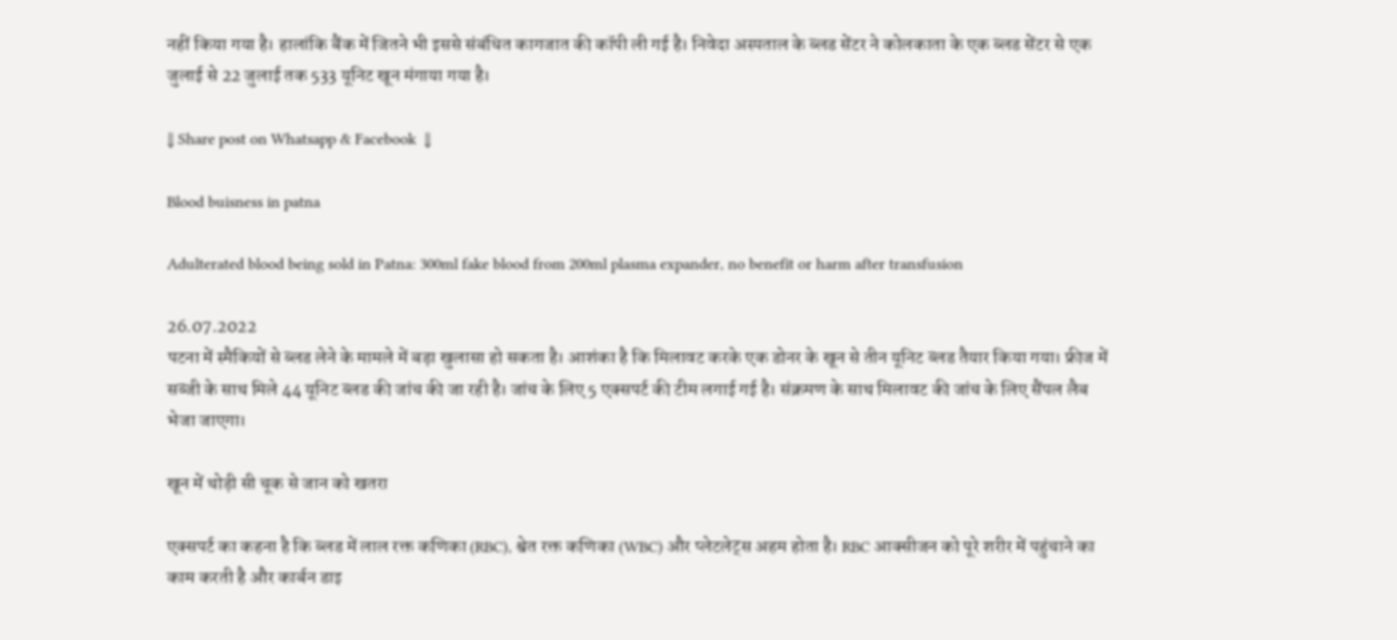नहीं किया गया है। हालांकि बैंक में जितने भी इससे संबंधित कागजात की कॉपी ली गई है। निवेदा अस्पताल के ब्लड सेंटर ने कोलकाता के एक ब्लड सेंटर से एक जुलाई से 22 जुलाई तक 533 यूनिट खून मंगाया गया है।

⇓ Share post on Whatsapp & Facebook  ⇓

Blood buisness in patna

Adulterated blood being sold in Patna: 300ml fake blood from 200ml plasma expander, no benefit or harm after transfusion

26.07.2022
पटना में स्मैकियों से ब्लड लेने के मामले में बड़ा खुलासा हो सकता है। आशंका है कि मिलावट करके एक डोनर के खून से तीन यूनिट ब्लड तैयार किया गया। फ्रीज में सब्जी के साथ मिले 44 यूनिट ब्लड की जांच की जा रही है। जांच के लिए 5 एक्सपर्ट की टीम लगाई गई है। संक्रमण के साथ मिलावट की जांच के लिए सैंपल लैब भेजा जाएगा।

खून में थोड़ी सी चूक से जान को खतरा

एक्सपर्ट का कहना है कि ब्लड में लाल रक्त कणिका (RBC), श्वेत रक्त कणिका (WBC) और प्लेटलेट्स अहम होता है। RBC आक्सीजन को पूरे शरीर में पहुंचाने का काम करती है और कार्बन डाइ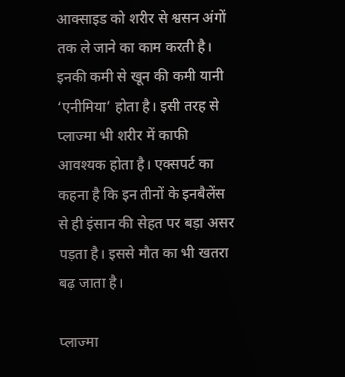आक्साइड को शरीर से श्वसन अंगों तक ले जाने का काम करती है। इनकी कमी से खून की कमी यानी ‘एनीमिया’ होता है। इसी तरह से प्लाज्मा भी शरीर में काफी आवश्यक होता है। एक्सपर्ट का कहना है कि इन तीनों के इनबैलेंस से ही इंसान की सेहत पर बड़ा असर पड़ता है। इससे मौत का भी खतरा बढ़ जाता है।

प्लाज्मा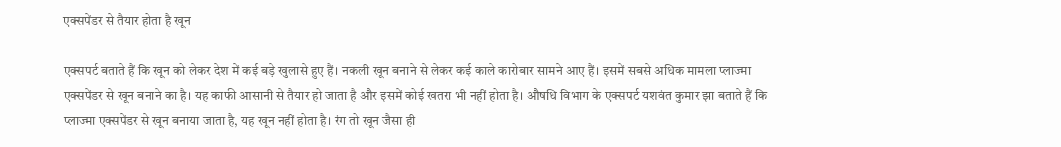एक्सपेंडर से तैयार होता है खून

एक्सपर्ट बताते हैं कि खून को लेकर देश में कई बड़े खुलासे हुए हैं। नकली खून बनाने से लेकर कई काले कारोबार सामने आए हैं। इसमें सबसे अधिक मामला प्लाज्मा एक्सपेंडर से खून बनाने का है। यह काफी आसानी से तैयार हो जाता है और इसमें कोई खतरा भी नहीं होता है। औषधि विभाग के एक्सपर्ट यशवंत कुमार झा बताते हैं कि प्लाज्मा एक्सपेंडर से खून बनाया जाता है, यह खून नहीं होता है। रंग तो खून जैसा ही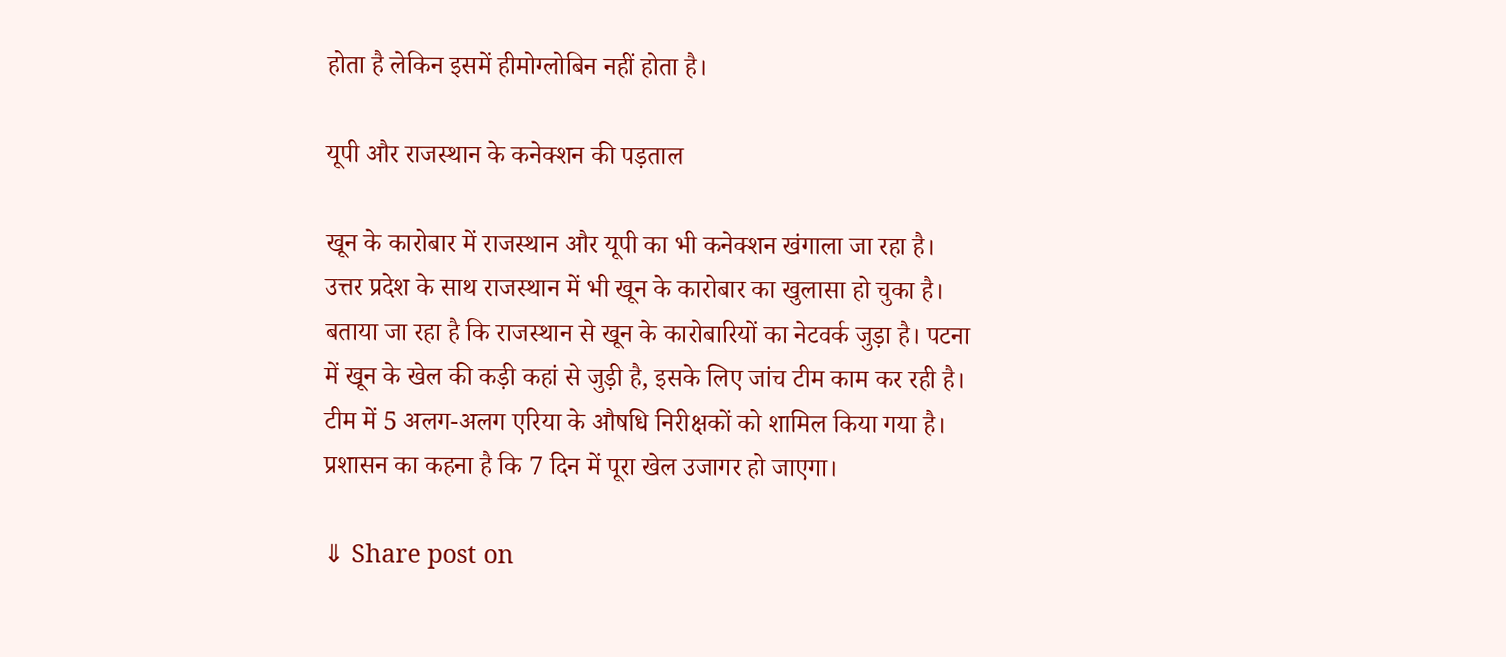होता है लेकिन इसमें हीमोग्लोबिन नहीं होता है।

यूपी और राजस्थान के कनेक्शन की पड़ताल

खून के कारोबार में राजस्थान और यूपी का भी कनेक्शन खंगाला जा रहा है। उत्तर प्रदेश के साथ राजस्थान में भी खून के कारोबार का खुलासा हो चुका है। बताया जा रहा है कि राजस्थान से खून के कारोबारियों का नेटवर्क जुड़ा है। पटना में खून के खेल की कड़ी कहां से जुड़ी है, इसके लिए जांच टीम काम कर रही है। टीम में 5 अलग-अलग एरिया के औषधि निरीक्षकों को शामिल किया गया है। प्रशासन का कहना है कि 7 दिन में पूरा खेल उजागर हो जाएगा।

⇓ Share post on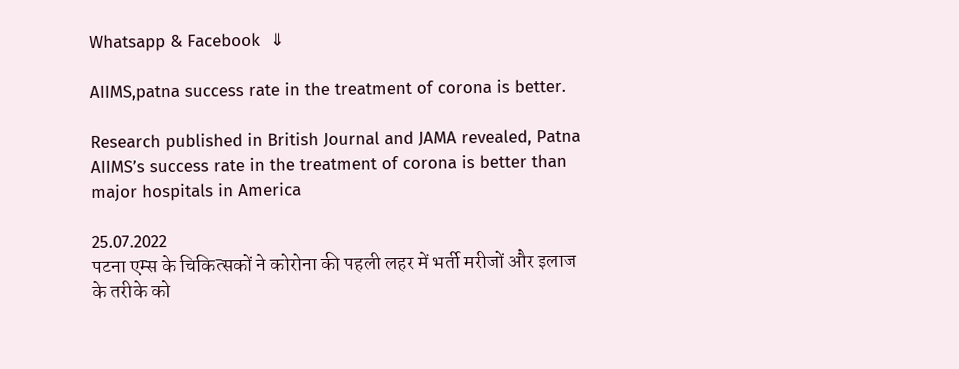Whatsapp & Facebook  ⇓

AIIMS,patna success rate in the treatment of corona is better.

Research published in British Journal and JAMA revealed, Patna AIIMS’s success rate in the treatment of corona is better than major hospitals in America

25.07.2022
पटना एम्स के चिकित्सकों ने कोरोना की पहली लहर में भर्ती मरीजों और इलाज के तरीके को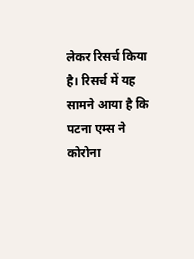लेकर रिसर्च किया है। रिसर्च में यह सामने आया है कि पटना एम्स ने कोरोना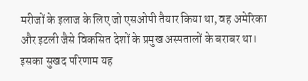मरीजों के इलाज के लिए जो एसओपी तैयार किया था, वह अमेरिका और इटली जैसे विकसित देशों के प्रमुख अस्पतालों के बराबर था। इसका सुखद परिणाम यह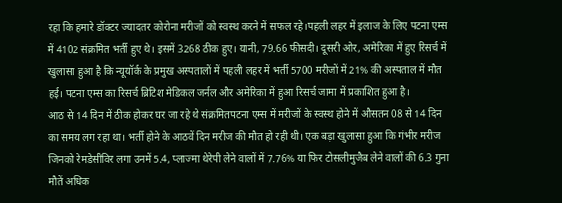रहा कि हमारे डॉक्टर ज्यादतर कोरोना मरीजों को स्वस्थ करने में सफल रहे।पहली लहर में इलाज के लिए पटना एम्स में 4102 संक्रमित भर्ती हुए थे। इसमें 3268 ठीक हुए। यानी, 79.66 फीसदी। दूसरी ओर, अमेरिका में हुए रिसर्च में खुलासा हुआ है कि न्यूयॉर्क के प्रमुख अस्पतालों में पहली लहर में भर्ती 5700 मरीजों में 21% की अस्पताल में मौत हई। पटना एम्स का रिसर्च ब्रिटिश मेडिकल जर्नल और अमेरिका में हुआ रिसर्च जामा में प्रकाशित हुआ है।
आठ से 14 दिन में ठीक होकर घर जा रहे थे संक्रमितपटना एम्स में मरीजों के स्वस्थ होने में औसतन 08 से 14 दिन का समय लग रहा था। भर्ती होने के आठवें दिन मरीज की मौत हो रही थी। एक बड़ा खुलासा हुआ कि गंभीर मरीज जिनको रेमडेसीविर लगा उनमें 5.4, प्लाज्मा थेरेपी लेने वालों में 7.76% या फिर टोसलीमुजैब लेने वालों की 6.3 गुना मौतें अधिक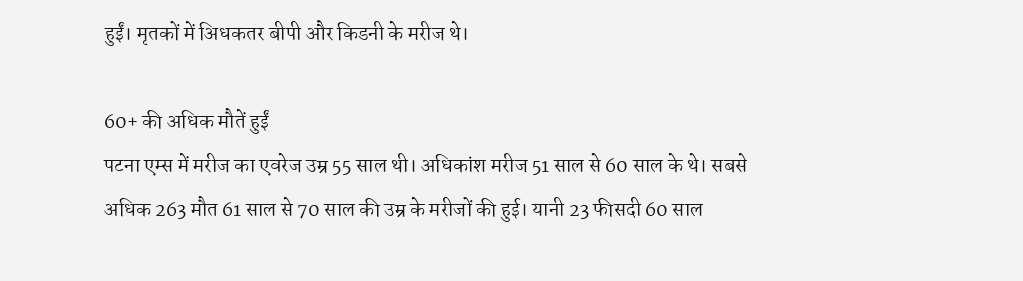हुईं। मृतकों में अिधकतर बीपी और किडनी के मरीज थे।

60+ की अधिक मौतें हुईं
पटना एम्स में मरीज का एवरेज उम्र 55 साल थी। अधिकांश मरीज 51 साल से 60 साल के थे। सबसे अधिक 263 मौत 61 साल से 70 साल की उम्र के मरीजों की हुई। यानी 23 फीसदी 60 साल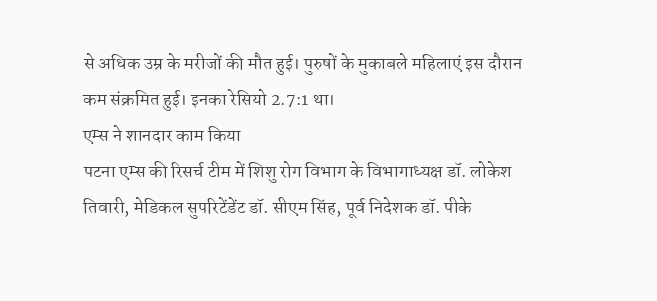से अधिक उम्र के मरीजों की मौत हुई। पुरुषों के मुकाबले महिलाएं इस दौरान कम संक्रमित हुई। इनका रेसियो 2.7:1 था।
एम्स ने शानदार काम किया
पटना एम्स की रिसर्च टीम में शिशु रोग विभाग के विभागाध्यक्ष डॉ. लोकेश तिवारी, मेडिकल सुपरिटेंडेंट डॉ. सीएम सिंह, पूर्व निदेशक डॉ. पीके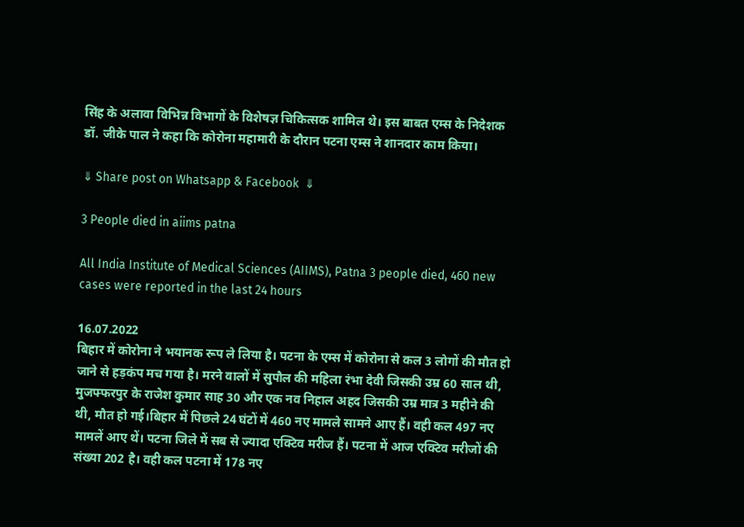सिंह के अलावा विभिन्न विभागों के विशेषज्ञ चिकित्सक शामिल थे। इस बाबत एम्स के निदेशक डॉ. जीके पाल ने कहा कि कोरोना महामारी के दौरान पटना एम्स ने शानदार काम किया।

⇓ Share post on Whatsapp & Facebook  ⇓

3 People died in aiims patna

All India Institute of Medical Sciences (AIIMS), Patna 3 people died, 460 new cases were reported in the last 24 hours

16.07.2022
बिहार में कोरोना ने भयानक रूप ले लिया है। पटना के एम्स में कोरोना से कल 3 लोगों की मौत हो जाने से हड़कंप मच गया है। मरने वालों में सुपौल की महिला रंभा देवी जिसकी उम्र 60 साल थी, मुजफ्फरपुर के राजेश कुमार साह 30 और एक नव निहाल अहद जिसकी उम्र मात्र 3 महीने की थी, मौत हो गई।बिहार में पिछले 24 घंटों में 460 नए मामले सामने आए हैं। वही कल 497 नए मामलें आए थें। पटना जिले में सब से ज्यादा एक्टिव मरीज हैं। पटना में आज एक्टिव मरीजों की संख्या 202 है। वही कल पटना में 178 नए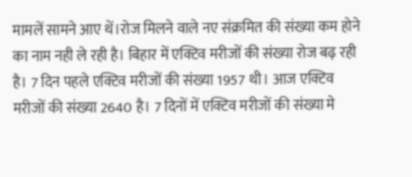मामलें सामने आए थें।रोज मिलने वाले नए संक्रमित की संख्या कम होने का नाम नही ले रही है। बिहार में एक्टिव मरीजों की संख्या रोज बढ़ रही है। 7 दिन पहले एक्टिव मरीजों की संख्या 1957 थी। आज एक्टिव मरीजों की संख्या 2640 है। 7 दिनों में एक्टिव मरीजों की संख्या मे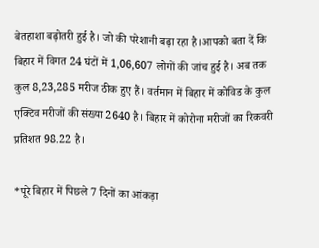बेतहाशा बढ़ोतरी हुई है। जो की परेशानी बढ़ा रहा है।आपको बता दें कि बिहार में विगत 24 घंटों में 1,06,607 लोगों की जांच हुई है। अब तक कुल 8,23,285 मरीज ठीक हुए हैं। वर्तमान में बिहार में कोविड के कुल एक्टिव मरीजों की संख्या 2640 है। बिहार में कोरोना मरीजों का रिकवरी प्रतिशत 98.22 है।

*पूरे बिहार में पिछले 7 दिनों का आंकड़ा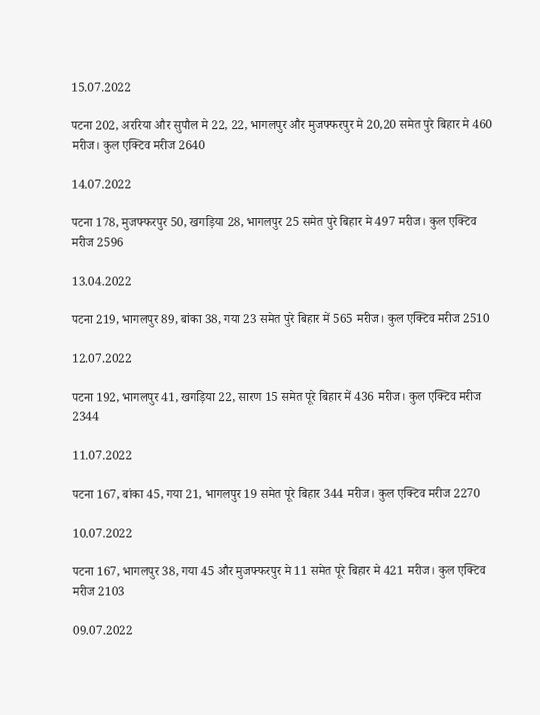15.07.2022

पटना 202, अररिया और सुपौल मे 22, 22, भागलपुर और मुजफ्फरपुर मे 20,20 समेत पुरे बिहार मे 460 मरीज। कुल एक्टिव मरीज 2640

14.07.2022

पटना 178, मुजफ्फरपुर 50, खगड़िया 28, भागलपुर 25 समेत पुरे बिहार मे 497 मरीज। कुल एक्टिव मरीज 2596

13.04.2022

पटना 219, भागलपुर 89, बांका 38, गया 23 समेत पुरे बिहार में 565 मरीज। कुल एक्टिव मरीज 2510

12.07.2022

पटना 192, भागलपुर 41, खगड़िया 22, सारण 15 समेत पूरे बिहार में 436 मरीज। कुल एक्टिव मरीज 2344

11.07.2022

पटना 167, बांका 45, गया 21, भागलपुर 19 समेत पूरे बिहार 344 मरीज। कुल एक्टिव मरीज 2270

10.07.2022

पटना 167, भागलपुर 38, गया 45 और मुजफ्फरपुर मे 11 समेत पूरे बिहार मे 421 मरीज। कुल एक्टिव मरीज 2103

09.07.2022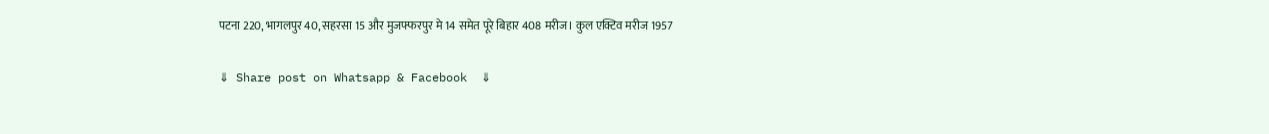पटना 220, भागलपुर 40, सहरसा 15 और मुजफ्फरपुर मे 14 समेत पूरे बिहार 408 मरीज। कुल एक्टिव मरीज 1957

⇓ Share post on Whatsapp & Facebook  ⇓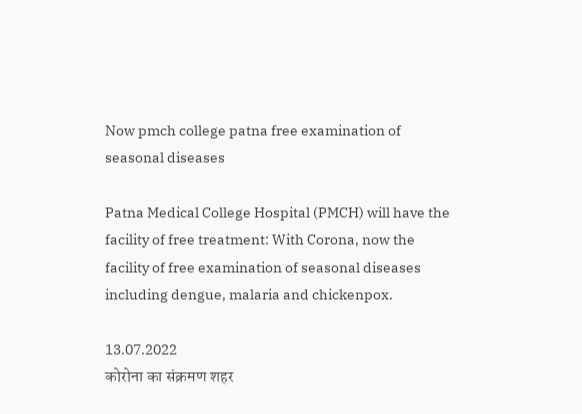Now pmch college patna free examination of seasonal diseases

Patna Medical College Hospital (PMCH) will have the facility of free treatment: With Corona, now the facility of free examination of seasonal diseases including dengue, malaria and chickenpox.

13.07.2022
कोरोना का संक्रमण शहर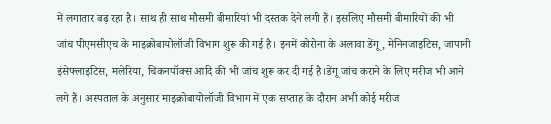में लगातार बढ़ रहा है। साथ ही साथ मौसमी बीमारियां भी दस्तक देने लगी हैं। इसलिए मौसमी बीमारियों की भी जांच पीएमसीएच के माइक्रोबायोलॉजी विभाग शुरू की गई है। इनमें कोरोना के अलावा डेंगू, मेनिनजाइटिस, जापानी इंसेफ्लाइटिस, मलेरिया, चिकनपॉक्स आदि की भी जांच शुरू कर दी गई है।डेंगू जांच कराने के लिए मरीज भी आने लगे हैं। अस्पताल के अनुसार माइक्रोबायोलॉजी विभाग में एक सप्ताह के दौरान अभी कोई मरीज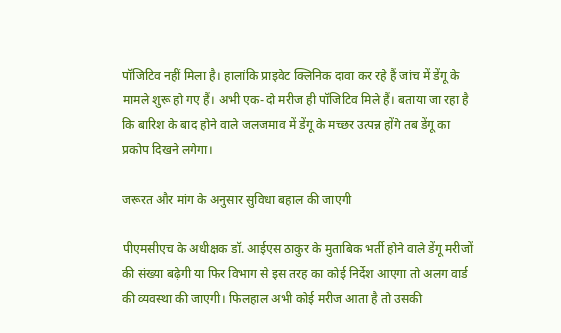पॉजिटिव नहीं मिला है। हालांकि प्राइवेट क्लिनिक दावा कर रहे हैं जांच में डेंगू के मामले शुरू हो गए हैं। अभी एक-दो मरीज ही पॉजिटिव मिले हैं। बताया जा रहा है कि बारिश के बाद होने वाले जलजमाव में डेंगू के मच्छर उत्पन्न होंगे तब डेंगू का प्रकोप दिखने लगेगा।

जरूरत और मांग के अनुसार सुविधा बहाल की जाएगी

पीएमसीएच के अधीक्षक डॉ. आईएस ठाकुर के मुताबिक भर्ती होने वाले डेंगू मरीजों की संख्या बढ़ेगी या फिर विभाग से इस तरह का कोई निर्देश आएगा तो अलग वार्ड की व्यवस्था की जाएगी। फिलहाल अभी कोई मरीज आता है तो उसकी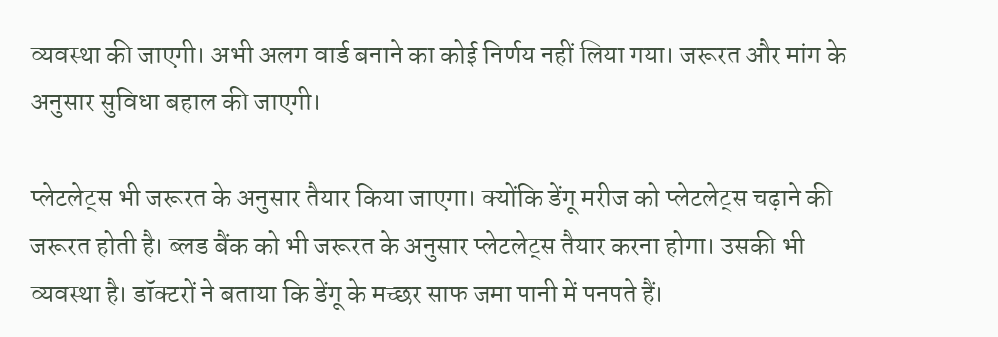व्यवस्था की जाएगी। अभी अलग वार्ड बनाने का कोई निर्णय नहीं लिया गया। जरूरत और मांग के अनुसार सुविधा बहाल की जाएगी।

प्लेटलेट्स भी जरूरत के अनुसार तैयार किया जाएगा। क्योंकि डेंगू मरीज को प्लेटलेट्स चढ़ाने की जरूरत होती है। ब्लड बैंक को भी जरूरत के अनुसार प्लेटलेट्स तैयार करना होगा। उसकी भी व्यवस्था है। डॉक्टरों ने बताया कि डेंगू के मच्छर साफ जमा पानी में पनपते हैं।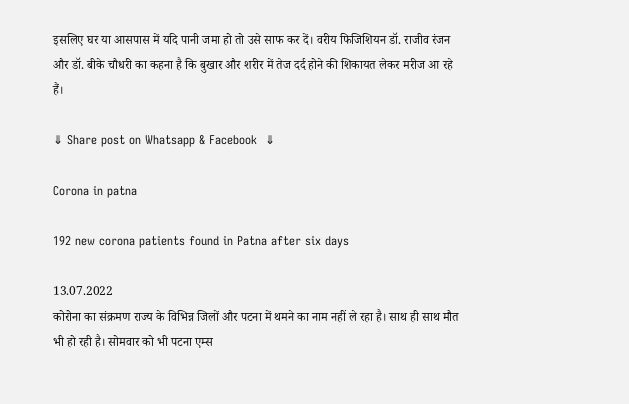इसलिए घर या आसपास में यदि पानी जमा हो तो उसे साफ कर दें। वरीय फिजिशियन डॉ. राजीव रंजन और डॉ. बीके चौधरी का कहना है कि बुखार और शरीर में तेज दर्द होने की शिकायत लेकर मरीज आ रहे हैं।

⇓ Share post on Whatsapp & Facebook  ⇓

Corona in patna

192 new corona patients found in Patna after six days

13.07.2022
कोरोना का संक्रमण राज्य के विभिन्न जिलों और पटना में थमने का नाम नहीं ले रहा है। साथ ही साथ मौत भी हो रही है। सोमवार को भी पटना एम्स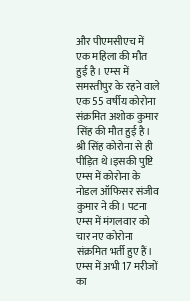और पीएमसीएच में एक महिला की मौत हुई है। एम्स में समस्तीपुर के रहने वाले एक 55 वर्षीय कोरोना संक्रमित अशोक कुमार सिंह की मौत हुई है। श्री सिंह कोरोना से ही पीड़ित थे।इसकी पुष्टि एम्स में कोरोना के नोडल ऑफिसर संजीव कुमार ने की। पटना एम्स में मंगलवार को चार नए कोरोना संक्रमित भर्ती हुए हैं। एम्स में अभी 17 मरीजों का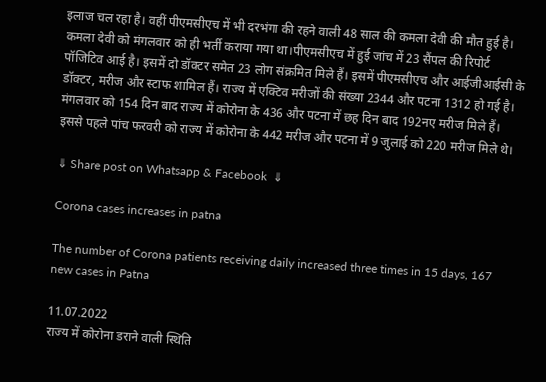इलाज चल रहा है। वहीं पीएमसीएच में भी दरभंगा की रहने वाली 48 साल की कमला देवी की मौत हुई है। कमला देवी को मंगलवार को ही भर्ती कराया गया था।पीएमसीएच में हुई जांच में 23 सैंपल की रिपोर्ट पॉजिटिव आई है। इसमें दो डॉक्टर समेत 23 लोग संक्रमित मिले हैं। इसमें पीएमसीएच और आईजीआईसी के डॉक्टर, मरीज और स्टाफ शामिल हैं। राज्य में एक्टिव मरीजों की संख्या 2344 और पटना 1312 हो गई है।  मंगलवार को 154 दिन बाद राज्य में कोरोना के 436 और पटना में छह दिन बाद 192नए मरीज मिले हैं। इससे पहले पांच फरवरी को राज्य में कोरोना के 442 मरीज और पटना में 9 जुलाई को 220 मरीज मिले थे।

⇓ Share post on Whatsapp & Facebook  ⇓

Corona cases increases in patna

The number of Corona patients receiving daily increased three times in 15 days, 167 new cases in Patna

11.07.2022
राज्य में कोरोना डराने वाली स्थिति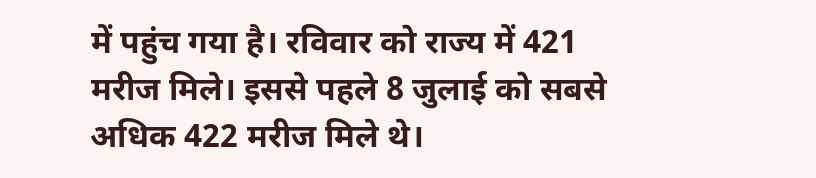में पहुंच गया है। रविवार को राज्य में 421 मरीज मिले। इससे पहले 8 जुलाई को सबसे अधिक 422 मरीज मिले थे।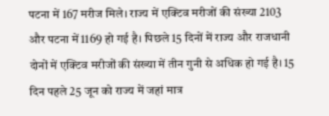पटना में 167 मरीज मिले। राज्य में एक्टिव मरीजों की संख्या 2103 और पटना में 1169 हो गई है। पिछले 15 दिनों में राज्य और राजधानी दोनों में एक्टिव मरीजों की संख्या में तीन गुनी से अधिक हो गई है। 15 दिन पहले 25 जून को राज्य में जहां मात्र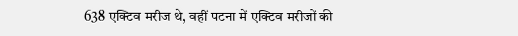638 एक्टिव मरीज थे, वहीं पटना में एक्टिव मरीजों की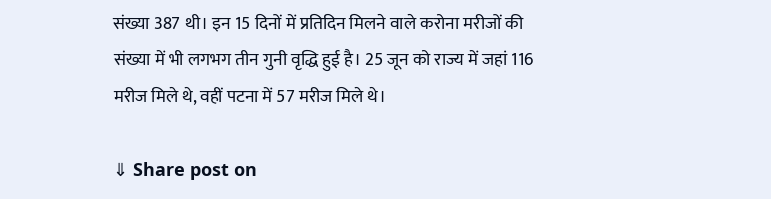संख्या 387 थी। इन 15 दिनों में प्रतिदिन मिलने वाले करोना मरीजों की संख्या में भी लगभग तीन गुनी वृद्धि हुई है। 25 जून को राज्य में जहां 116 मरीज मिले थे, वहीं पटना में 57 मरीज मिले थे।

⇓ Share post on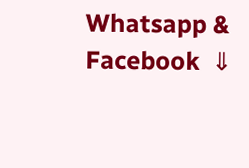Whatsapp & Facebook  ⇓